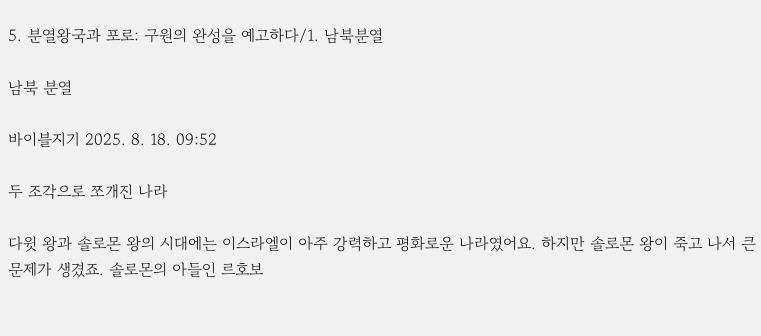5. 분열왕국과 포로: 구원의 완성을 예고하다/1. 남북분열

남북 분열

바이블지기 2025. 8. 18. 09:52

두 조각으로 쪼개진 나라

다윗 왕과 솔로몬 왕의 시대에는 이스라엘이 아주 강력하고 평화로운 나라였어요. 하지만 솔로몬 왕이 죽고 나서 큰 문제가 생겼죠. 솔로몬의 아들인 르호보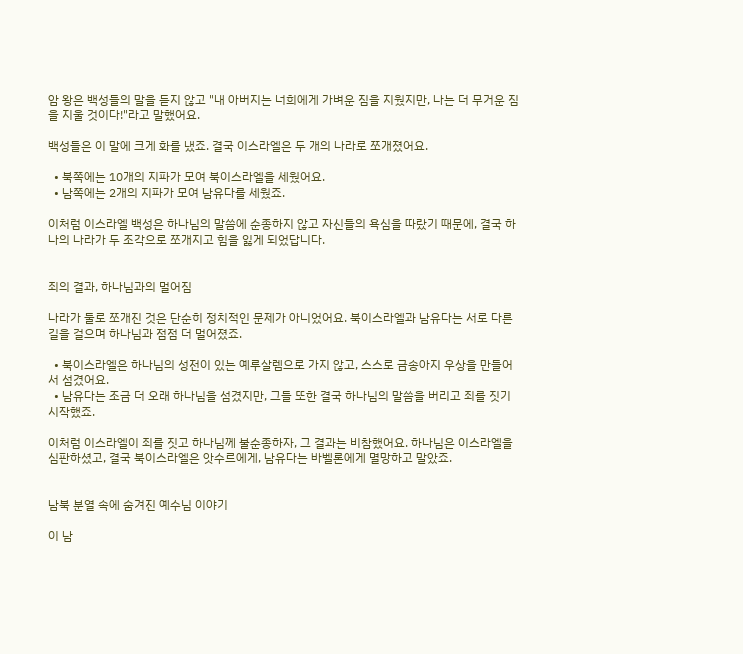암 왕은 백성들의 말을 듣지 않고 "내 아버지는 너희에게 가벼운 짐을 지웠지만, 나는 더 무거운 짐을 지울 것이다!"라고 말했어요.

백성들은 이 말에 크게 화를 냈죠. 결국 이스라엘은 두 개의 나라로 쪼개졌어요.

  • 북쪽에는 10개의 지파가 모여 북이스라엘을 세웠어요.
  • 남쪽에는 2개의 지파가 모여 남유다를 세웠죠.

이처럼 이스라엘 백성은 하나님의 말씀에 순종하지 않고 자신들의 욕심을 따랐기 때문에, 결국 하나의 나라가 두 조각으로 쪼개지고 힘을 잃게 되었답니다.


죄의 결과, 하나님과의 멀어짐

나라가 둘로 쪼개진 것은 단순히 정치적인 문제가 아니었어요. 북이스라엘과 남유다는 서로 다른 길을 걸으며 하나님과 점점 더 멀어졌죠.

  • 북이스라엘은 하나님의 성전이 있는 예루살렘으로 가지 않고, 스스로 금송아지 우상을 만들어서 섬겼어요.
  • 남유다는 조금 더 오래 하나님을 섬겼지만, 그들 또한 결국 하나님의 말씀을 버리고 죄를 짓기 시작했죠.

이처럼 이스라엘이 죄를 짓고 하나님께 불순종하자, 그 결과는 비참했어요. 하나님은 이스라엘을 심판하셨고, 결국 북이스라엘은 앗수르에게, 남유다는 바벨론에게 멸망하고 말았죠.


남북 분열 속에 숨겨진 예수님 이야기

이 남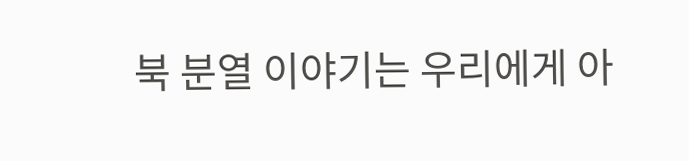북 분열 이야기는 우리에게 아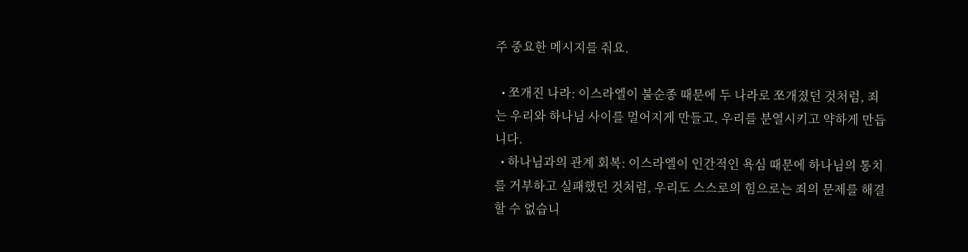주 중요한 메시지를 줘요.

  • 쪼개진 나라: 이스라엘이 불순종 때문에 두 나라로 쪼개졌던 것처럼, 죄는 우리와 하나님 사이를 멀어지게 만들고, 우리를 분열시키고 약하게 만듭니다.
  • 하나님과의 관계 회복: 이스라엘이 인간적인 욕심 때문에 하나님의 통치를 거부하고 실패했던 것처럼, 우리도 스스로의 힘으로는 죄의 문제를 해결할 수 없습니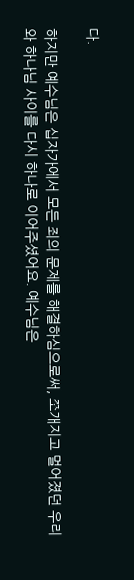다.

하지만 예수님은 십자가에서 모든 죄의 문제를 해결하심으로써, 쪼개지고 멀어졌던 우리와 하나님 사이를 다시 하나로 이어주셨어요. 예수님은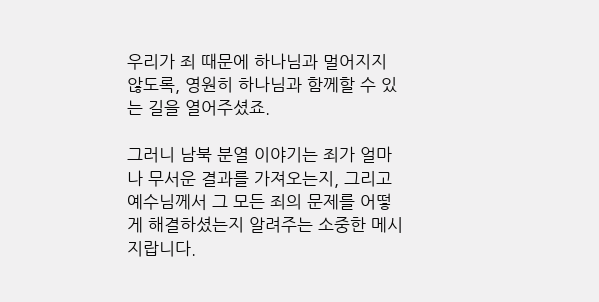우리가 죄 때문에 하나님과 멀어지지 않도록, 영원히 하나님과 함께할 수 있는 길을 열어주셨죠.

그러니 남북 분열 이야기는 죄가 얼마나 무서운 결과를 가져오는지, 그리고 예수님께서 그 모든 죄의 문제를 어떻게 해결하셨는지 알려주는 소중한 메시지랍니다.